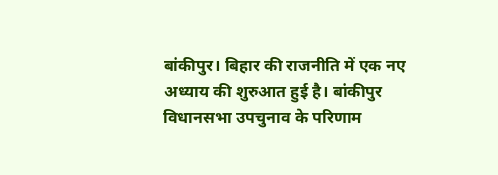बांकीपुर। बिहार की राजनीति में एक नए अध्याय की शुरुआत हुई है। बांकीपुर विधानसभा उपचुनाव के परिणाम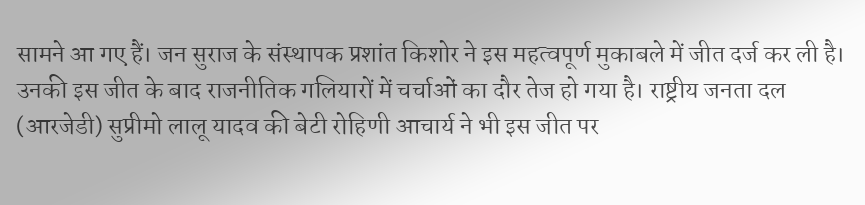सामने आ गए हैं। जन सुराज के संस्थापक प्रशांत किशोर ने इस महत्वपूर्ण मुकाबले में जीत दर्ज कर ली है। उनकी इस जीत के बाद राजनीतिक गलियारों में चर्चाओं का दौर तेज हो गया है। राष्ट्रीय जनता दल (आरजेडी) सुप्रीमो लालू यादव की बेटी रोहिणी आचार्य ने भी इस जीत पर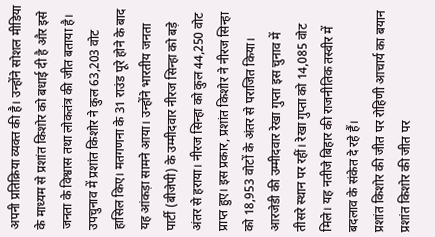अपनी प्रतिक्रिया व्यक्त की है। उन्होंने सोशल मीडिया के माध्यम से प्रशांत किशोर को बधाई दी है और इसे जनता के विश्वास तथा लोकतंत्र की जीत बताया है।
उपचुनाव में प्रशांत किशोर ने कुल 63,203 वोट हासिल किए। मतगणना के 31 राउंड पूरे होने के बाद यह आंकड़ा सामने आया। उन्होंने भारतीय जनता पार्टी (बीजेपी) के उम्मीदवार नीरज सिन्हा को बड़े अंतर से हराया। नीरज सिन्हा को कुल 44,250 वोट प्राप्त हुए। इस प्रकार, प्रशांत किशोर ने नीरज सिन्हा को 18,953 वोटों के अंतर से पराजित किया। आरजेडी की उम्मीदवार रेखा गुप्ता इस चुनाव में तीसरे स्थान पर रहीं। रेखा गुप्ता को 14,085 वोट मिले। यह नतीजे बिहार की राजनीतिक तस्वीर में बदलाव के संकेत दे रहे हैं।
प्रशांत किशोर की जीत पर रोहिणी आचार्य का बयान
प्रशांत किशोर की जीत पर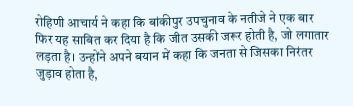रोहिणी आचार्य ने कहा कि बांकीपुर उपचुनाव के नतीजे ने एक बार फिर यह साबित कर दिया है कि जीत उसकी जरूर होती है, जो लगातार लड़ता है। उन्होंने अपने बयान में कहा कि जनता से जिसका निरंतर जुड़ाव होता है,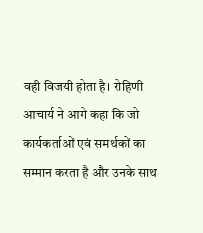वही विजयी होता है। रोहिणी आचार्य ने आगे कहा कि जो कार्यकर्ताओं एवं समर्थकों का सम्मान करता है और उनके साथ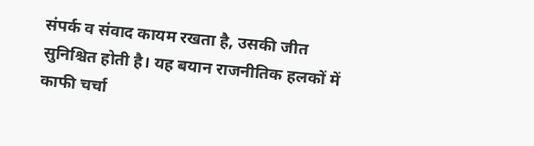संपर्क व संवाद कायम रखता है, उसकी जीत सुनिश्चित होती है। यह बयान राजनीतिक हलकों में काफी चर्चा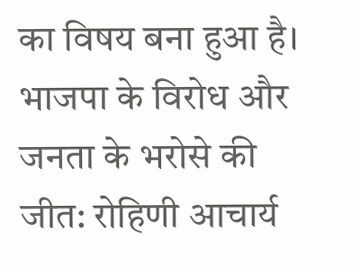का विषय बना हुआ है।
भाजपा के विरोध और जनता के भरोसे की जीत: रोहिणी आचार्य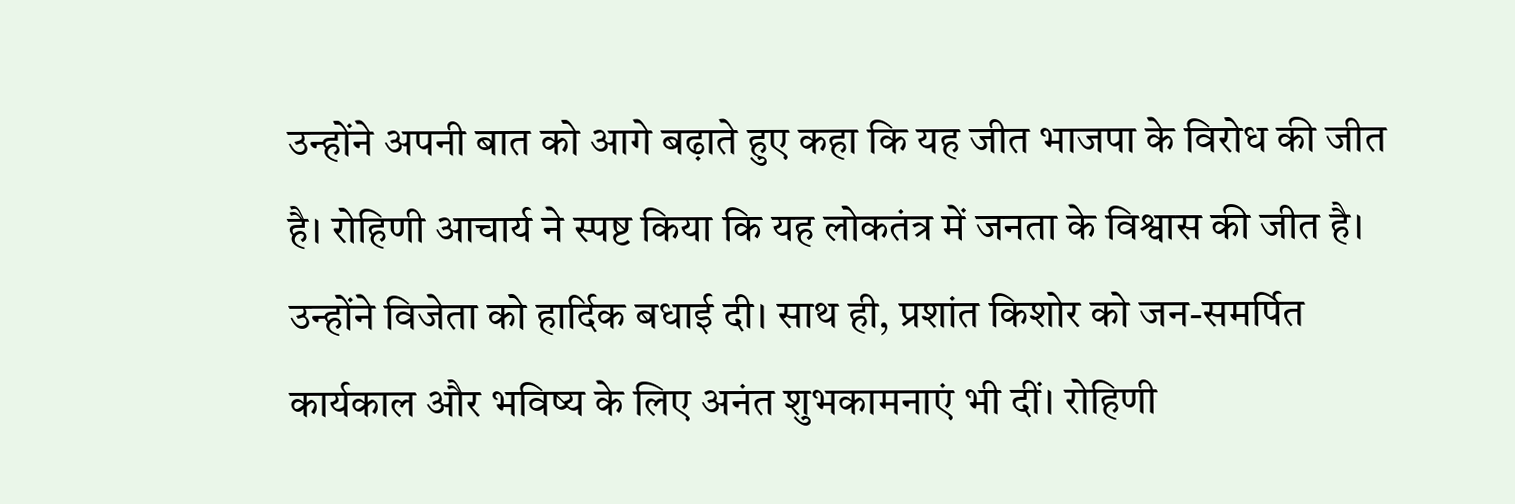उन्होंने अपनी बात को आगे बढ़ाते हुए कहा कि यह जीत भाजपा के विरोध की जीत है। रोहिणी आचार्य ने स्पष्ट किया कि यह लोकतंत्र में जनता के विश्वास की जीत है। उन्होंने विजेता को हार्दिक बधाई दी। साथ ही, प्रशांत किशोर को जन-समर्पित कार्यकाल और भविष्य के लिए अनंत शुभकामनाएं भी दीं। रोहिणी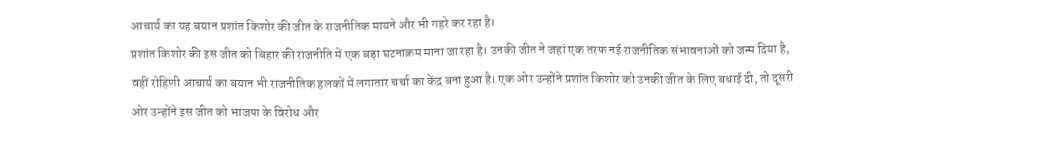आचार्य का यह बयान प्रशांत किशोर की जीत के राजनीतिक मायने और भी गहरे कर रहा है।
प्रशांत किशोर की इस जीत को बिहार की राजनीति में एक बड़ा घटनाक्रम माना जा रहा है। उनकी जीत ने जहां एक तरफ नई राजनीतिक संभावनाओं को जन्म दिया है, वहीं रोहिणी आचार्य का बयान भी राजनीतिक हलकों में लगातार चर्चा का केंद्र बना हुआ है। एक ओर उन्होंने प्रशांत किशोर को उनकी जीत के लिए बधाई दी, तो दूसरी ओर उन्होंने इस जीत को भाजपा के विरोध और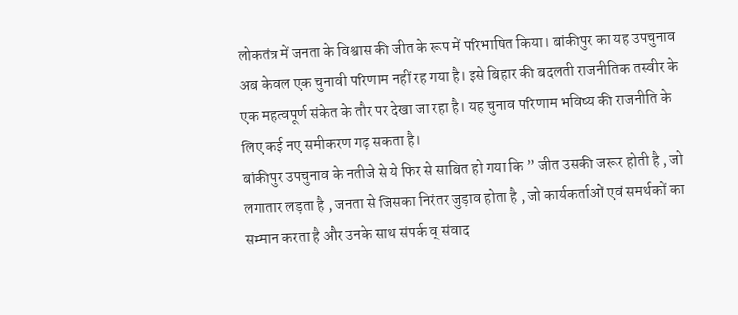लोकतंत्र में जनता के विश्वास की जीत के रूप में परिभाषित किया। बांकीपुर का यह उपचुनाव अब केवल एक चुनावी परिणाम नहीं रह गया है। इसे बिहार की बदलती राजनीतिक तस्वीर के एक महत्वपूर्ण संकेत के तौर पर देखा जा रहा है। यह चुनाव परिणाम भविष्य की राजनीति के लिए कई नए समीकरण गढ़ सकता है।
बांकीपुर उपचुनाव के नतीजे से ये फिर से साबित हो गया कि ” जीत उसकी जरूर होती है , जो लगातार लड़ता है , जनता से जिसका निरंतर जुड़ाव होता है , जो कार्यकर्ताओं एवं समर्थकों का सम्मान करता है और उनके साथ संपर्क व् संवाद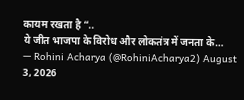कायम रखता है “..
ये जीत भाजपा के विरोध और लोकतंत्र में जनता के…
— Rohini Acharya (@RohiniAcharya2) August 3, 2026